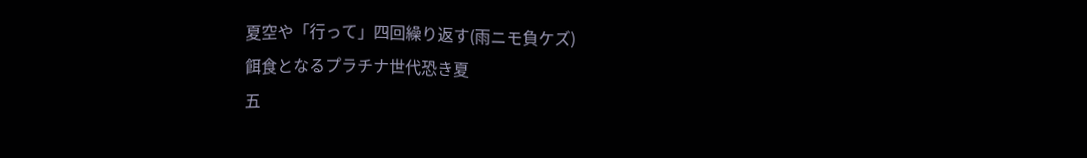夏空や「行って」四回繰り返す(雨ニモ負ケズ)
餌食となるプラチナ世代恐き夏
五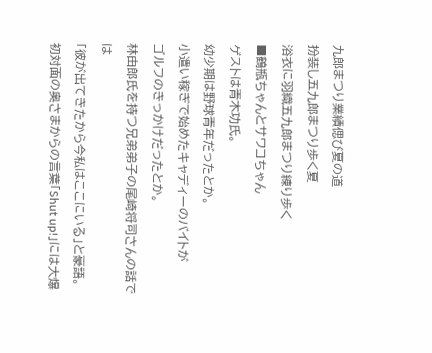九郎まつり業績偲び夏の道
扮装し五九郎まつり歩く夏
浴衣に羽織五九郎まつり練り歩く
■鶴瓶ちゃんとサワコちゃん
ゲストは青木功氏。
幼少期は野球青年だったとか。
小遣い稼ぎで始めたキャディーのバイトが
ゴルフのきっかけだったとか。
林由郎氏を持つ兄弟弟子の尾崎将司さんの話では
「彼が出てきたから今私はここにいる」と豪語。
初対面の奥さまからの言葉「Shut up!」には大爆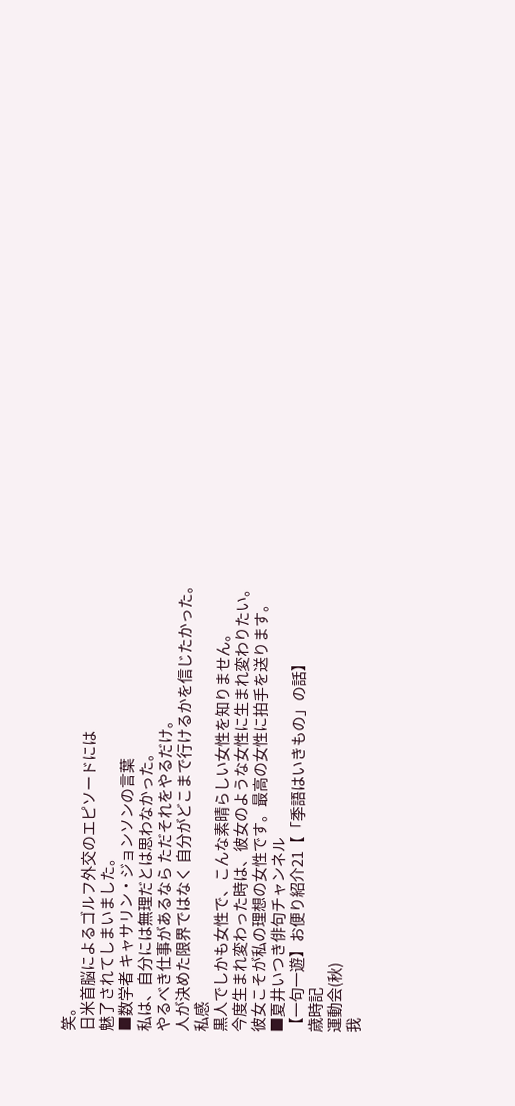笑。
日米首脳によるゴルフ外交のエピソードには
魅了されてしまいました。
■数学者 キャサリン・ジョンソンの言葉
私は、自分には無理だとは思わなかった。
やるべき仕事があるなら ただそれをやるだけ。
人が決めた限界ではなく 自分がどこまで行けるかを信じたかった。
私感
黒人でしかも女性で、こんな素晴らしい女性を知りません。
今度生まれ変わった時は、彼女のような女性に生まれ変わりたい。
彼女こそが私の理想の女性です。最高の女性に拍手を送ります。
■夏井いつき俳句チャンネル
【一句一遊】お便り紹介21【「季語はいきもの」の話】
歳時記
運動会(秋)
我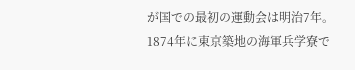が国での最初の運動会は明治7年。1874年に東京築地の海軍兵学寮で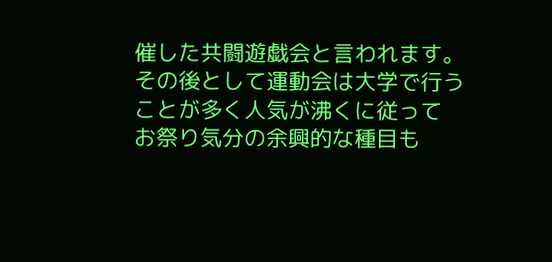催した共闘遊戯会と言われます。
その後として運動会は大学で行うことが多く人気が沸くに従って
お祭り気分の余興的な種目も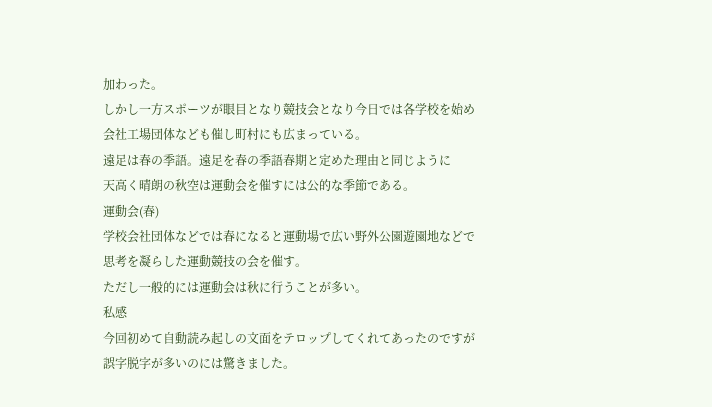加わった。
しかし一方スポーツが眼目となり競技会となり今日では各学校を始め
会社工場団体なども催し町村にも広まっている。
遠足は春の季語。遠足を春の季語春期と定めた理由と同じように
天高く晴朗の秋空は運動会を催すには公的な季節である。
運動会(春)
学校会社団体などでは春になると運動場で広い野外公園遊園地などで
思考を凝らした運動競技の会を催す。
ただし一般的には運動会は秋に行うことが多い。
私感
今回初めて自動読み起しの文面をテロップしてくれてあったのですが
誤字脱字が多いのには驚きました。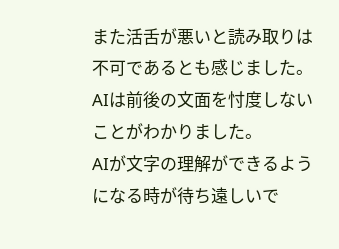また活舌が悪いと読み取りは不可であるとも感じました。
AIは前後の文面を忖度しないことがわかりました。
AIが文字の理解ができるようになる時が待ち遠しいで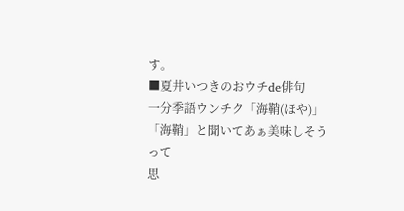す。
■夏井いつきのおウチde俳句
一分季語ウンチク「海鞘(ほや)」
「海鞘」と聞いてあぁ美味しそうって
思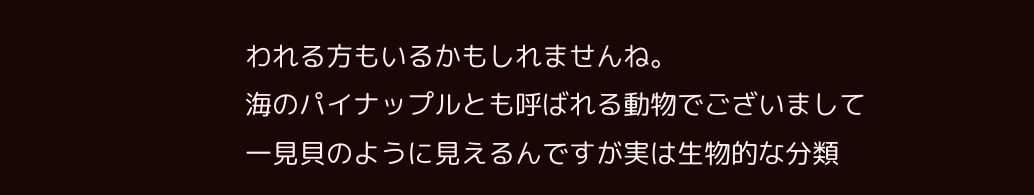われる方もいるかもしれませんね。
海のパイナップルとも呼ばれる動物でございまして
一見貝のように見えるんですが実は生物的な分類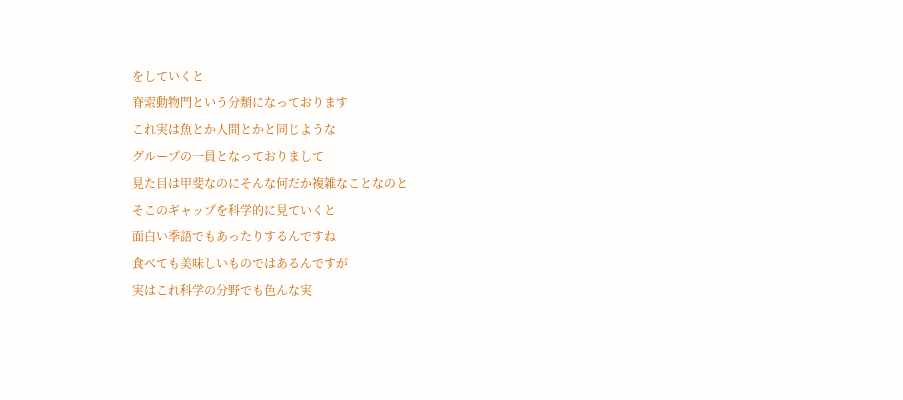をしていくと
脊索動物門という分類になっております
これ実は魚とか人間とかと同じような
グループの一員となっておりまして
見た目は甲斐なのにそんな何だか複雑なことなのと
そこのギャップを科学的に見ていくと
面白い季語でもあったりするんですね
食べても美味しいものではあるんですが
実はこれ科学の分野でも色んな実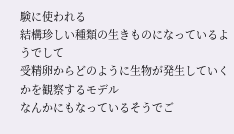験に使われる
結構珍しい種類の生きものになっているようでして
受精卵からどのように生物が発生していくかを観察するモデル
なんかにもなっているそうでご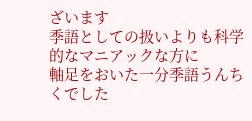ざいます
季語としての扱いよりも科学的なマニアックな方に
軸足をおいた一分季語うんちくでした